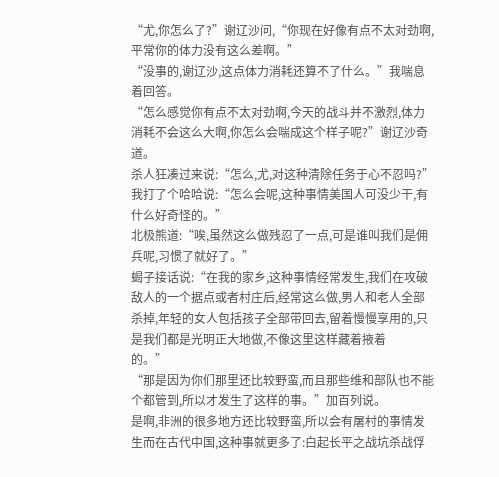“尤,你怎么了?”谢辽沙问,“你现在好像有点不太对劲啊,平常你的体力没有这么差啊。”
“没事的,谢辽沙,这点体力消耗还算不了什么。”我喘息着回答。
“怎么感觉你有点不太对劲啊,今天的战斗并不激烈,体力消耗不会这么大啊,你怎么会喘成这个样子呢?”谢辽沙奇道。
杀人狂凑过来说:“怎么,尤,对这种清除任务于心不忍吗?”
我打了个哈哈说:“怎么会呢,这种事情美国人可没少干,有什么好奇怪的。”
北极熊道:“唉,虽然这么做残忍了一点,可是谁叫我们是佣兵呢,习惯了就好了。”
蝎子接话说:“在我的家乡,这种事情经常发生,我们在攻破敌人的一个据点或者村庄后,经常这么做,男人和老人全部杀掉,年轻的女人包括孩子全部带回去,留着慢慢享用的,只是我们都是光明正大地做,不像这里这样藏着掖着
的。”
“那是因为你们那里还比较野蛮,而且那些维和部队也不能个都管到,所以才发生了这样的事。”加百列说。
是啊,非洲的很多地方还比较野蛮,所以会有屠村的事情发生而在古代中国,这种事就更多了:白起长平之战坑杀战俘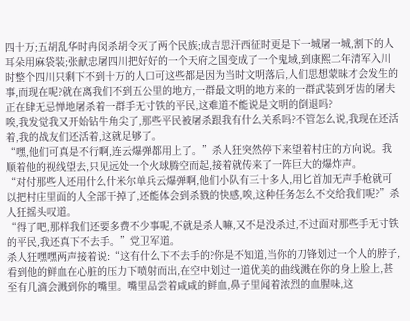四十万;五胡乱华时冉闵杀胡令灭了两个民族;成吉思汗西征时更是下一城屠一城,割下的人耳朵用麻袋装;张献忠屠四川把好好的一个天府之国变成了一个鬼域,到康熙二年清军入川时整个四川只剩下不到十万的人口可这些都是因为当时文明落后,人们思想蒙昧才会发生的事,而现在呢?就在离我们不到五公里的地方,一群最文明的地方来的一群武装到牙齿的屠夫正在肆无忌惮地屠杀着一群手无寸铁的平民,这难道不能说是文明的倒退吗?
唉,我发觉我又开始钻牛角尖了,那些平民被屠杀跟我有什么关系吗?不管怎么说,我现在还活着,我的战友们还活着,这就足够了。
“嘿,他们可真是不行啊,连云爆弹都用上了。”杀人狂突然停下来望着村庄的方向说。我顺着他的视线望去,只见远处一个火球腾空而起,接着就传来了一阵巨大的爆炸声。
“对付那些人还用什么什米尔单兵云爆弹啊,他们小队有三十多人,用匕首加无声手枪就可以把村庄里面的人全部干掉了,还能体会到杀戮的快感,唉,这种任务怎么不交给我们呢?”杀人狂摇头叹道。
“得了吧,那样我们还要多费不少事呢,不就是杀人嘛,又不是没杀过,不过面对那些手无寸铁的平民,我还真下不去手。”党卫军道。
杀人狂嘿嘿两声接着说:“这有什么下不去手的?你是不知道,当你的刀锋划过一个人的脖子,看到他的鲜血在心脏的压力下喷射而出,在空中划过一道优美的曲线溅在你的身上脸上,甚至有几滴会溅到你的嘴里。嘴里品尝着咸咸的鲜血,鼻子里闻着浓烈的血腥味,这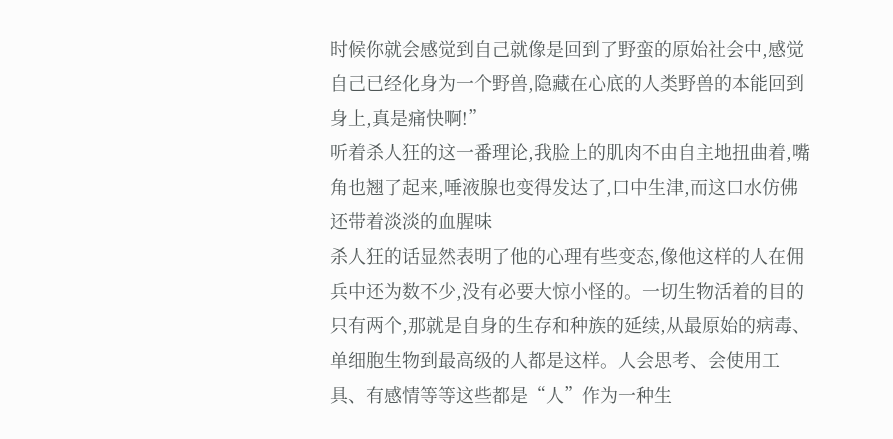时候你就会感觉到自己就像是回到了野蛮的原始社会中,感觉自己已经化身为一个野兽,隐藏在心底的人类野兽的本能回到身上,真是痛快啊!”
听着杀人狂的这一番理论,我脸上的肌肉不由自主地扭曲着,嘴角也翘了起来,唾液腺也变得发达了,口中生津,而这口水仿佛还带着淡淡的血腥味
杀人狂的话显然表明了他的心理有些变态,像他这样的人在佣兵中还为数不少,没有必要大惊小怪的。一切生物活着的目的只有两个,那就是自身的生存和种族的延续,从最原始的病毒、单细胞生物到最高级的人都是这样。人会思考、会使用工具、有感情等等这些都是“人”作为一种生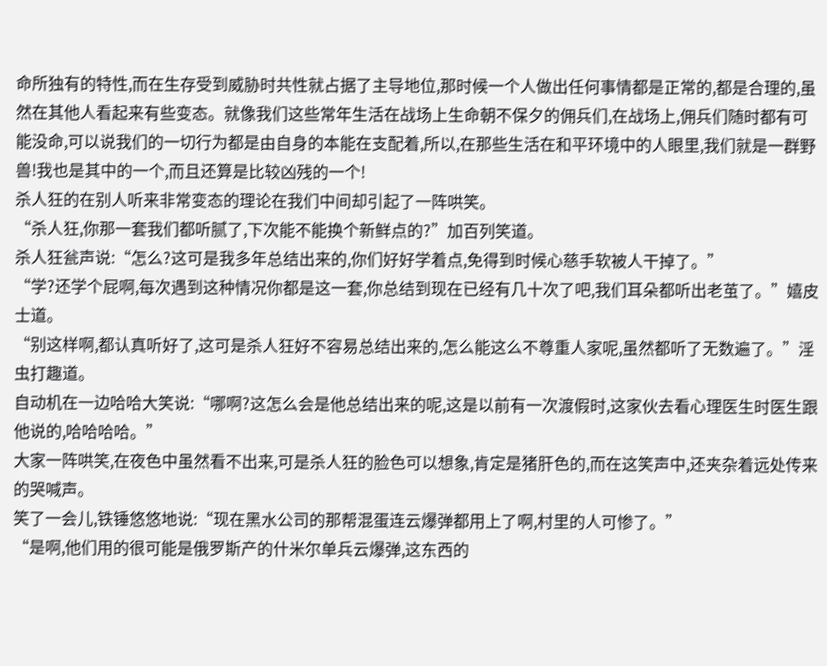命所独有的特性,而在生存受到威胁时共性就占据了主导地位,那时候一个人做出任何事情都是正常的,都是合理的,虽然在其他人看起来有些变态。就像我们这些常年生活在战场上生命朝不保夕的佣兵们,在战场上,佣兵们随时都有可能没命,可以说我们的一切行为都是由自身的本能在支配着,所以,在那些生活在和平环境中的人眼里,我们就是一群野兽!我也是其中的一个,而且还算是比较凶残的一个!
杀人狂的在别人听来非常变态的理论在我们中间却引起了一阵哄笑。
“杀人狂,你那一套我们都听腻了,下次能不能换个新鲜点的?”加百列笑道。
杀人狂瓮声说:“怎么?这可是我多年总结出来的,你们好好学着点,免得到时候心慈手软被人干掉了。”
“学?还学个屁啊,每次遇到这种情况你都是这一套,你总结到现在已经有几十次了吧,我们耳朵都听出老茧了。”嬉皮士道。
“别这样啊,都认真听好了,这可是杀人狂好不容易总结出来的,怎么能这么不尊重人家呢,虽然都听了无数遍了。”淫虫打趣道。
自动机在一边哈哈大笑说:“哪啊?这怎么会是他总结出来的呢,这是以前有一次渡假时,这家伙去看心理医生时医生跟他说的,哈哈哈哈。”
大家一阵哄笑,在夜色中虽然看不出来,可是杀人狂的脸色可以想象,肯定是猪肝色的,而在这笑声中,还夹杂着远处传来的哭喊声。
笑了一会儿,铁锤悠悠地说:“现在黑水公司的那帮混蛋连云爆弹都用上了啊,村里的人可惨了。”
“是啊,他们用的很可能是俄罗斯产的什米尔单兵云爆弹,这东西的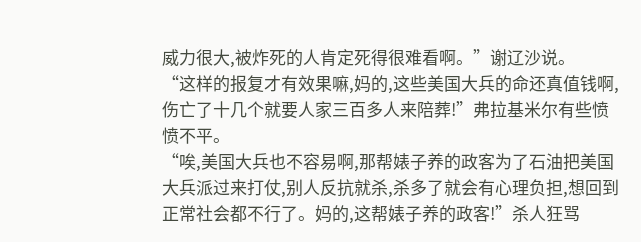威力很大,被炸死的人肯定死得很难看啊。”谢辽沙说。
“这样的报复才有效果嘛,妈的,这些美国大兵的命还真值钱啊,伤亡了十几个就要人家三百多人来陪葬!”弗拉基米尔有些愤愤不平。
“唉,美国大兵也不容易啊,那帮婊子养的政客为了石油把美国大兵派过来打仗,别人反抗就杀,杀多了就会有心理负担,想回到正常社会都不行了。妈的,这帮婊子养的政客!”杀人狂骂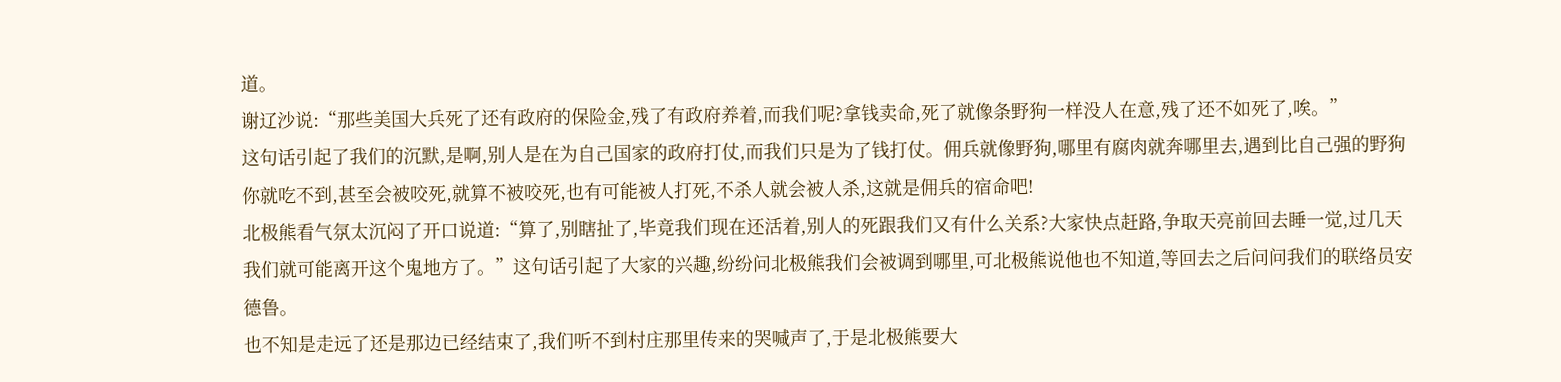道。
谢辽沙说:“那些美国大兵死了还有政府的保险金,残了有政府养着,而我们呢?拿钱卖命,死了就像条野狗一样没人在意,残了还不如死了,唉。”
这句话引起了我们的沉默,是啊,别人是在为自己国家的政府打仗,而我们只是为了钱打仗。佣兵就像野狗,哪里有腐肉就奔哪里去,遇到比自己强的野狗你就吃不到,甚至会被咬死,就算不被咬死,也有可能被人打死,不杀人就会被人杀,这就是佣兵的宿命吧!
北极熊看气氛太沉闷了开口说道:“算了,别瞎扯了,毕竟我们现在还活着,别人的死跟我们又有什么关系?大家快点赶路,争取天亮前回去睡一觉,过几天我们就可能离开这个鬼地方了。”这句话引起了大家的兴趣,纷纷问北极熊我们会被调到哪里,可北极熊说他也不知道,等回去之后问问我们的联络员安德鲁。
也不知是走远了还是那边已经结束了,我们听不到村庄那里传来的哭喊声了,于是北极熊要大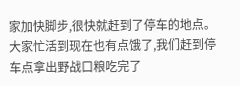家加快脚步,很快就赶到了停车的地点。
大家忙活到现在也有点饿了,我们赶到停车点拿出野战口粮吃完了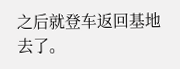之后就登车返回基地去了。